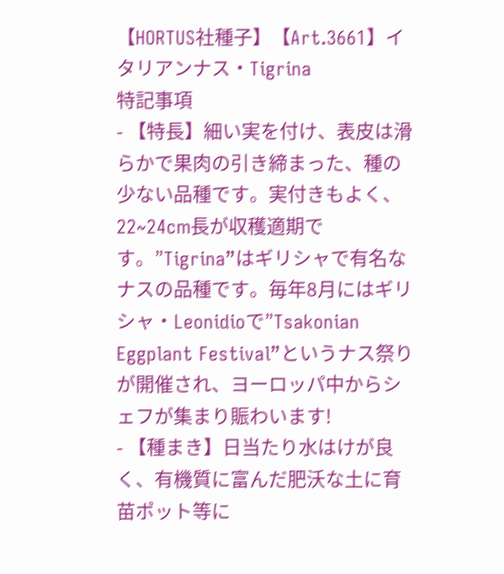【HORTUS社種子】【Art.3661】イタリアンナス・Tigrina
特記事項
- 【特長】細い実を付け、表皮は滑らかで果肉の引き締まった、種の少ない品種です。実付きもよく、22~24cm長が収穫適期です。”Tigrina”はギリシャで有名なナスの品種です。毎年8月にはギリシャ・Leonidioで”Tsakonian Eggplant Festival”というナス祭りが開催され、ヨーロッパ中からシェフが集まり賑わいます!
- 【種まき】日当たり水はけが良く、有機質に富んだ肥沃な土に育苗ポット等に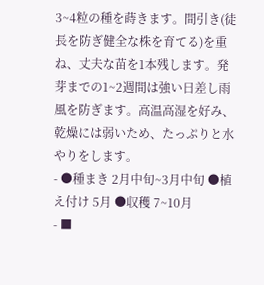3~4粒の種を蒔きます。間引き(徒長を防ぎ健全な株を育てる)を重ね、丈夫な苗を1本残します。発芽までの1~2週間は強い日差し雨風を防ぎます。高温高湿を好み、乾燥には弱いため、たっぷりと水やりをします。
- ●種まき 2月中旬~3月中旬 ●植え付け 5月 ●収穫 7~10月
- ■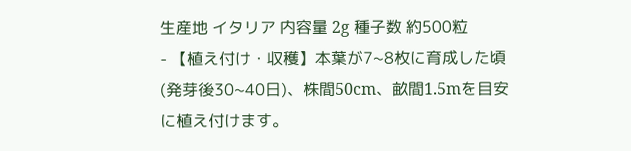生産地 イタリア 内容量 2g 種子数 約500粒
- 【植え付け・収穫】本葉が7~8枚に育成した頃(発芽後30~40日)、株間50cm、畝間1.5mを目安に植え付けます。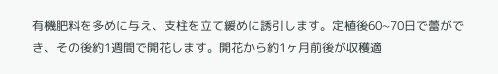有機肥料を多めに与え、支柱を立て緩めに誘引します。定植後60~70日で蕾ができ、その後約1週間で開花します。開花から約1ヶ月前後が収穫適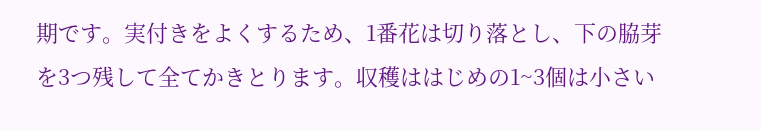期です。実付きをよくするため、1番花は切り落とし、下の脇芽を3つ残して全てかきとります。収穫ははじめの1~3個は小さい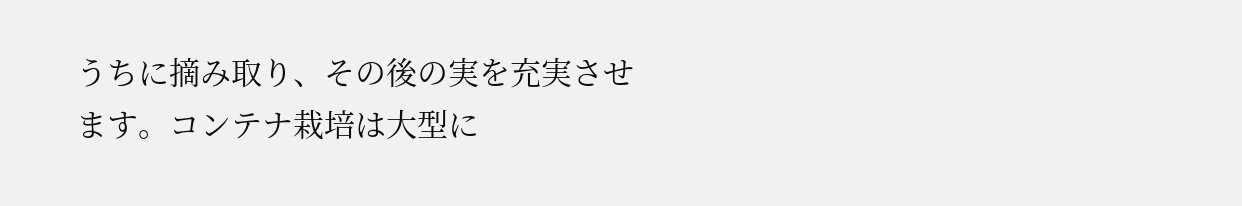うちに摘み取り、その後の実を充実させます。コンテナ栽培は大型に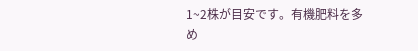1~2株が目安です。有機肥料を多め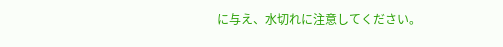に与え、水切れに注意してください。